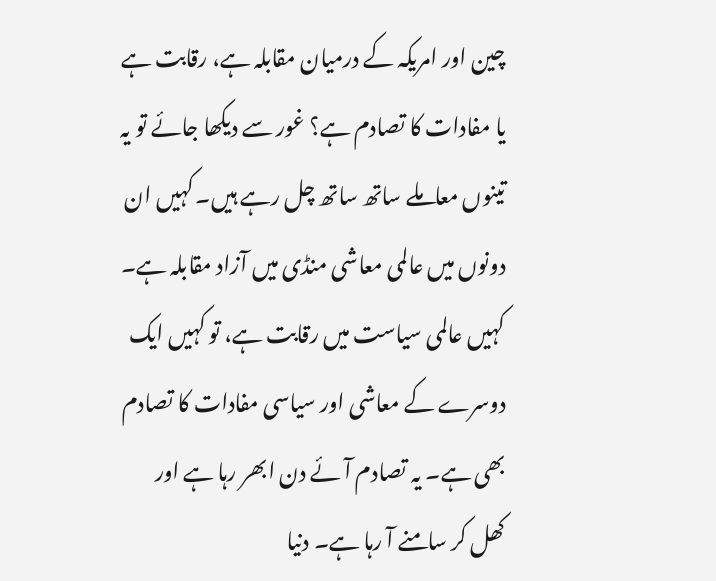چین اور امریکہ کے درمیان مقابلہ ہے، رقابت ہے یا مفادات کا تصادم ہے؟ غور سے دیکھا جائے تو یہ تینوں معاملے ساتھ ساتھ چل رہے ہیں۔ کہیں ان دونوں میں عالمی معاشی منڈی میں آزاد مقابلہ ہے۔ کہیں عالمی سیاست میں رقابت ہے، تو کہیں ایک دوسرے کے معاشی اور سیاسی مفادات کا تصادم بھی ہے۔ یہ تصادم آئے دن ابھر رہا ہے اور کھل کر سامنے آ رہا ہے۔ دنیا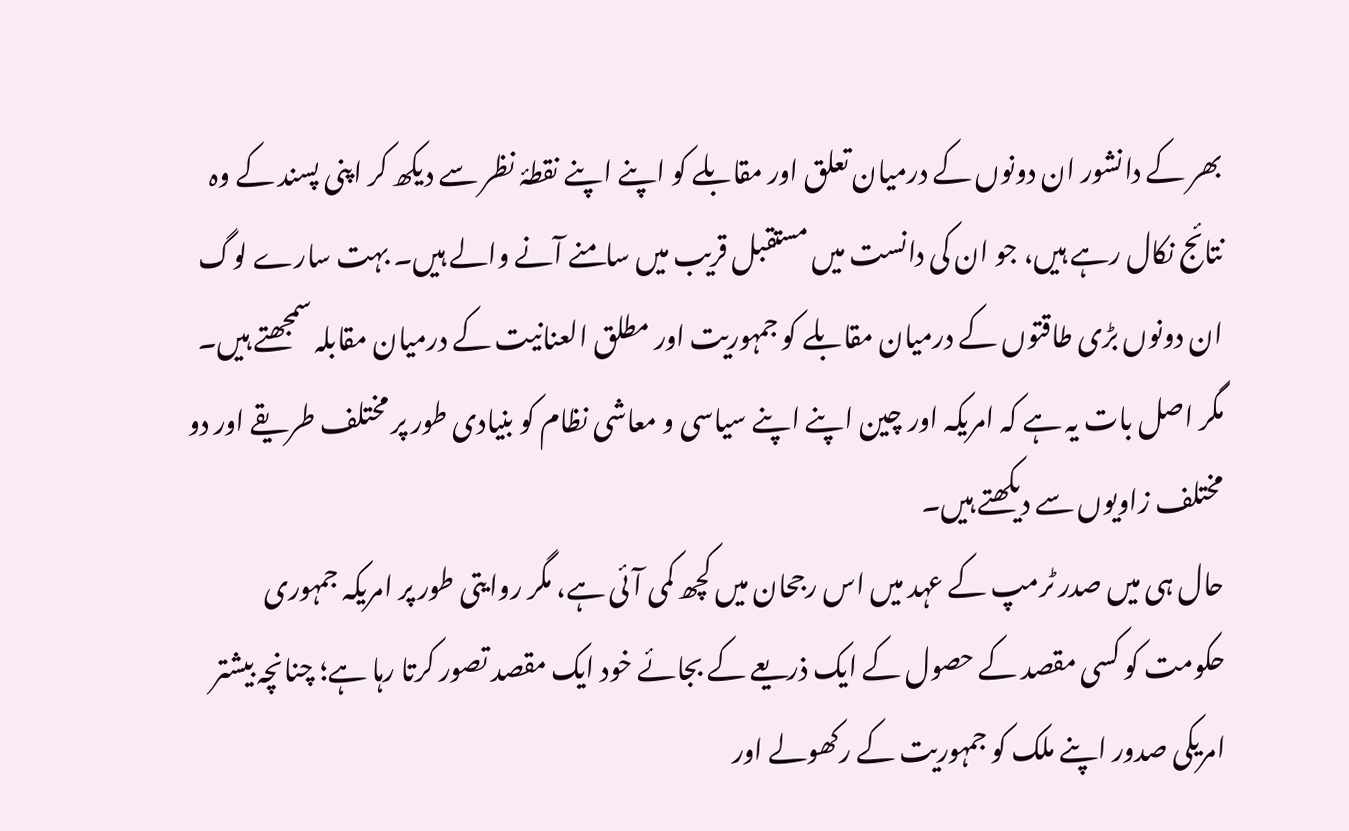بھر کے دانشور ان دونوں کے درمیان تعلق اور مقابلے کو اپنے اپنے نقطۂ نظر سے دیکھ کر اپنی پسند کے وہ نتائج نکال رہے ہیں، جو ان کی دانست میں مستقبل قریب میں سامنے آنے والے ہیں۔ بہت سارے لوگ ان دونوں بڑی طاقتوں کے درمیان مقابلے کو جمہوریت اور مطلق العنانیت کے درمیان مقابلہ سمجھتے ہیں۔ مگر اصل بات یہ ہے کہ امریکہ اور چین اپنے اپنے سیاسی و معاشی نظام کو بنیادی طور پر مختلف طریقے اور دو مختلف زاویوں سے دیکھتے ہیں۔
حال ہی میں صدر ٹرمپ کے عہد میں اس رجحان میں کچھ کمی آئی ہے، مگر روایتی طور پر امریکہ جمہوری حکومت کو کسی مقصد کے حصول کے ایک ذریعے کے بجائے خود ایک مقصد تصور کرتا رہا ہے؛ چنانچہ بیشتر امریکی صدور اپنے ملک کو جمہوریت کے رکھولے اور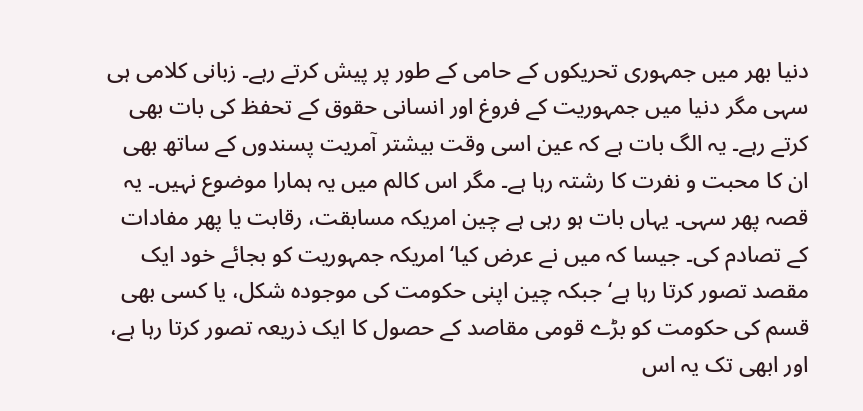دنیا بھر میں جمہوری تحریکوں کے حامی کے طور پر پیش کرتے رہے۔ زبانی کلامی ہی سہی مگر دنیا میں جمہوریت کے فروغ اور انسانی حقوق کے تحفظ کی بات بھی کرتے رہے۔ یہ الگ بات ہے کہ عین اسی وقت بیشتر آمریت پسندوں کے ساتھ بھی ان کا محبت و نفرت کا رشتہ رہا ہے۔ مگر اس کالم میں یہ ہمارا موضوع نہیں۔ یہ قصہ پھر سہی۔ یہاں بات ہو رہی ہے چین امریکہ مسابقت، رقابت یا پھر مفادات کے تصادم کی۔ جیسا کہ میں نے عرض کیا‘ امریکہ جمہوریت کو بجائے خود ایک مقصد تصور کرتا رہا ہے‘ جبکہ چین اپنی حکومت کی موجودہ شکل، یا کسی بھی قسم کی حکومت کو بڑے قومی مقاصد کے حصول کا ایک ذریعہ تصور کرتا رہا ہے، اور ابھی تک یہ اس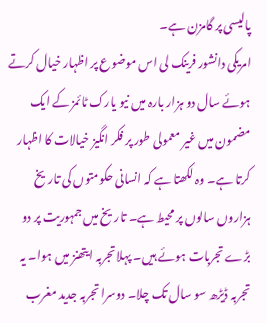پالیسی پر گامزن ہے۔
امریکی دانشور فرینک لی اس موضوع پر اظہار خیال کرتے ہوئے سال دو ہزار بارہ میں نیو یارک ٹائمز کے ایک مضمون میں غیر معمولی طور پر فکر انگیز خیالات کا اظہار کرتا ہے۔ وہ لکھتا ہے کہ انسانی حکومتوں کی تاریخ ہزاروں سالوں پر محیط ہے۔ تاریخ میں جمہوریت پر دو بڑے تجربات ہوئے ہیں۔ پہلا تجربہ ایتھنز میں ہوا۔ یہ تجربہ ڈیڑھ سو سال تک چلا۔ دوسرا تجربہ جدید مغرب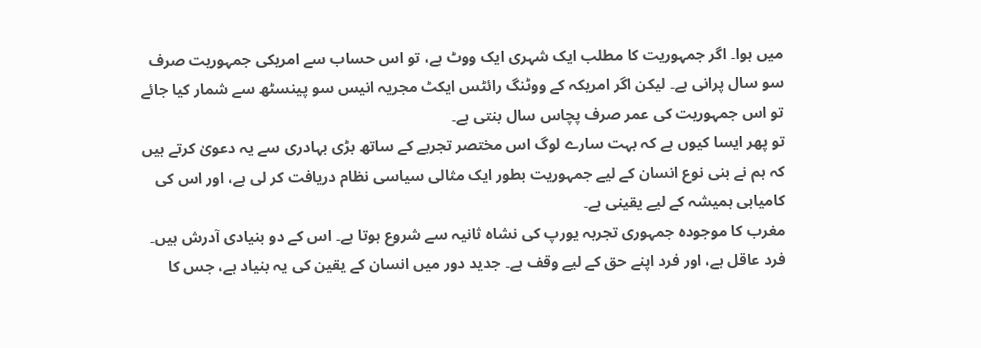میں ہوا۔ اگر جمہوریت کا مطلب ایک شہری ایک ووٹ ہے، تو اس حساب سے امریکی جمہوریت صرف سو سال پرانی ہے۔ لیکن اگر امریکہ کے ووٹنگ رائٹس ایکٹ مجریہ انیس سو پینسٹھ سے شمار کیا جائے تو اس جمہوریت کی عمر صرف پچاس سال بنتی ہے۔
تو پھر ایسا کیوں ہے کہ بہت سارے لوگ اس مختصر تجربے کے ساتھ بڑی بہادری سے یہ دعویٰ کرتے ہیں کہ ہم نے بنی نوع انسان کے لیے جمہوریت بطور ایک مثالی سیاسی نظام دریافت کر لی ہے، اور اس کی کامیابی ہمیشہ کے لیے یقینی ہے۔
مغرب کا موجودہ جمہوری تجربہ یورپ کی نشاہ ثانیہ سے شروع ہوتا ہے۔ اس کے دو بنیادی آدرش ہیں۔ فرد عاقل ہے، اور فرد اپنے حق کے لیے وقف ہے۔ جدید دور میں انسان کے یقین کی یہ بنیاد ہے، جس کا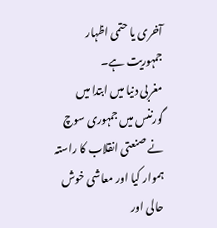آخری یا حتمی اظہار جمہوریت ہے۔
مغربی دنیا میں ابتدا میں گورننس میں جمہوری سوچ نے صنعتی انقلاب کا راستہ ہموار کیا اور معاشی خوش حالی اور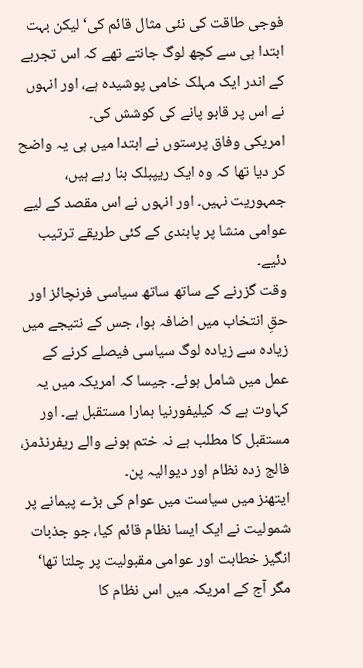فوجی طاقت کی نئی مثال قائم کی‘ لیکن بہت ابتدا ہی سے کچھ لوگ جانتے تھے کہ اس تجربے کے اندر ایک مہلک خامی پوشیدہ ہے، اور انہوں نے اس پر قابو پانے کی کوشش کی۔
امریکی وفاق پرستوں نے ابتدا میں ہی یہ واضح کر دیا تھا کہ وہ ایک ریپبلک بنا رہے ہیں، جمہوریت نہیں۔ اور انہوں نے اس مقصد کے لیے عوامی منشا پر پابندی کے کئی طریقے ترتیب دئیے۔
وقت گزرنے کے ساتھ ساتھ سیاسی فرنچائز اور حقِ انتخاب میں اضافہ ہوا، جس کے نتیجے میں زیادہ سے زیادہ لوگ سیاسی فیصلے کرنے کے عمل میں شامل ہوئے۔ جیسا کہ امریکہ میں یہ کہاوت ہے کہ کیلیفورنیا ہمارا مستقبل ہے۔ اور مستقبل کا مطلب ہے نہ ختم ہونے والے ریفرنڈمز، فالج زدہ نظام اور دیوالیہ پن۔
ایتھنز میں سیاست میں عوام کی بڑے پیمانے پر شمولیت نے ایک ایسا نظام قائم کیا، جو جذبات انگیز خطابت اور عوامی مقبولیت پر چلتا تھا‘ مگر آج کے امریکہ میں اس نظام کا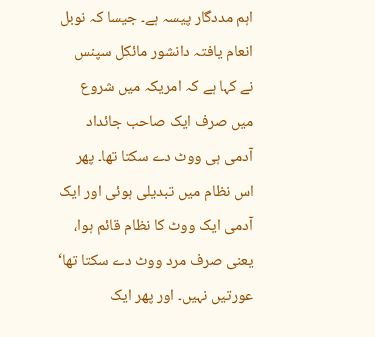اہم مددگار پیسہ ہے۔ جیسا کہ نوبل انعام یافتہ دانشور مائکل سپنس نے کہا ہے کہ امریکہ میں شروع میں صرف ایک صاحب جائداد آدمی ہی ووٹ دے سکتا تھا۔ پھر اس نظام میں تبدیلی ہوئی اور ایک آدمی ایک ووٹ کا نظام قائم ہوا، یعنی صرف مرد ووٹ دے سکتا تھا‘ عورتیں نہیں۔ اور پھر ایک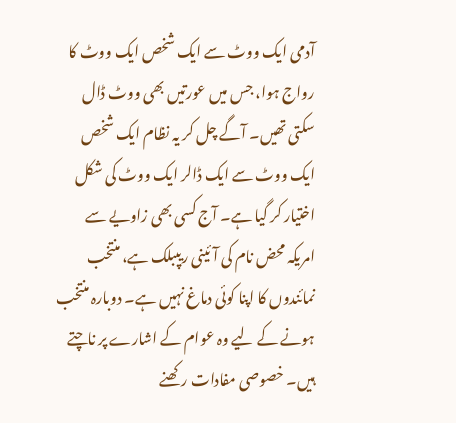آدمی ایک ووٹ سے ایک شخص ایک ووٹ کا رواج ہوا، جس میں عورتیں بھی ووٹ ڈال سکتی تھیں۔ آگے چل کر یہ نظام ایک شخص ایک ووٹ سے ایک ڈالر ایک ووٹ کی شکل اختیار کر گیا ہے۔ آج کسی بھی زاویے سے امریکہ محض نام کی آئینی ریپبلک ہے، منتخب نمائندوں کا اپنا کوئی دماغ نہیں ہے۔ دوبارہ منتخب ہونے کے لیے وہ عوام کے اشارے پر ناچتے ہیں۔ خصوصی مفادات رکھنے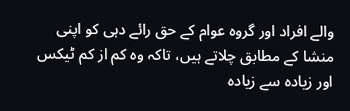والے افراد اور گروہ عوام کے حق رائے دہی کو اپنی منشا کے مطابق چلاتے ہیں، تاکہ وہ کم از کم ٹیکس اور زیادہ سے زیادہ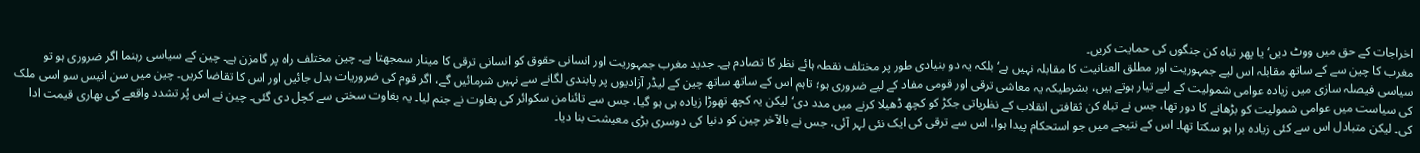اخراجات کے حق میں ووٹ دیں‘ یا پھر تباہ کن جنگوں کی حمایت کریں۔
مغرب کا چین سے کے ساتھ مقابلہ اس لیے جمہوریت اور مطلق العنانیت کا مقابلہ نہیں ہے‘ بلکہ یہ دو بنیادی طور پر مختلف نقطہ ہائے نظر کا تصادم ہے۔ جدید مغرب جمہوریت اور انسانی حقوق کو انسانی ترقی کا مینار سمجھتا ہے۔ چین مختلف راہ پر گامزن ہے۔ چین کے سیاسی رہنما اگر ضروری ہو تو سیاسی فیصلہ سازی میں زیادہ عوامی شمولیت کے لیے تیار ہوتے ہیں، بشرطیکہ یہ معاشی ترقی اور قومی مفاد کے لیے ضروری ہو؛ تاہم اس کے ساتھ ساتھ چین کے لیڈر آزادیوں پر پابندی لگانے سے نہیں شرمائیں گے، اگر قوم کی ضروریات بدل جائیں اور اس کا تقاضا کریں۔ چین میں سن انیس سو اسی ملک کی سیاست میں عوامی شمولیت کو بڑھانے کا دور تھا، جس نے تباہ کن ثقافتی انقلاب کے نظریاتی جکڑ کو کچھ ڈھیلا کرنے میں مدد دی‘ لیکن یہ کچھ تھوڑا زیادہ ہی ہو گیا، جس سے تائنامن سکوائر کی بغاوت نے جنم لیا۔ یہ بغاوت سختی سے کچل دی گئی۔ چین نے اس پُر تشدد واقعے کی بھاری قیمت ادا کی۔ لیکن متبادل اس سے کئی زیادہ برا ہو سکتا تھا۔ اس کے نتیجے میں جو استحکام پیدا ہوا، اس سے ترقی کی ایک نئی لہر آئی، جس نے بالآخر چین کو دنیا کی دوسری بڑی معیشت بنا دیا۔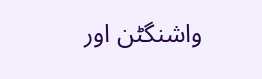واشنگٹن اور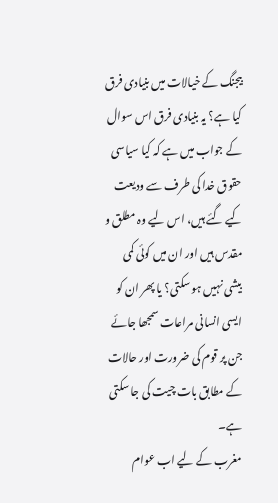بیجنگ کے خیالات میں بنیادی فرق کیا ہے؟ یہ بنیادی فرق اس سوال کے جواب میں ہے کہ کیا سیاسی حقوق خدا کی طرف سے ودیعت کیے گئے ہیں، اس لیے وہ مطلق و مقدس ہیں اور ان میں کوئی کمی بیشی نہیں ہو سکتی؟ یا پھر ان کو ایسی انسانی مراعات سمجھا جائے جن پر قوم کی ضرورت اور حالات کے مطابق بات چیت کی جا سکتی ہے۔
مغرب کے لیے اب عوام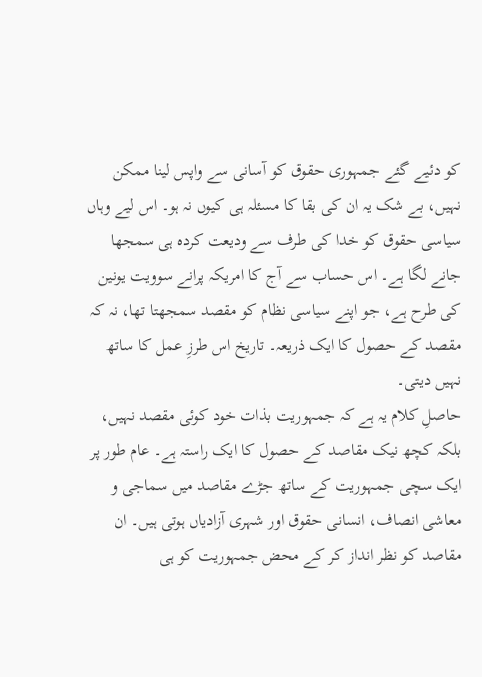کو دئیے گئے جمہوری حقوق کو آسانی سے واپس لینا ممکن نہیں، بے شک یہ ان کی بقا کا مسئلہ ہی کیوں نہ ہو۔ اس لیے وہاں سیاسی حقوق کو خدا کی طرف سے ودیعت کردہ ہی سمجھا جانے لگا ہے۔ اس حساب سے آج کا امریکہ پرانے سوویت یونین کی طرح ہے، جو اپنے سیاسی نظام کو مقصد سمجھتا تھا، نہ کہ مقصد کے حصول کا ایک ذریعہ۔ تاریخ اس طرزِ عمل کا ساتھ نہیں دیتی۔
حاصلِ کلام یہ ہے کہ جمہوریت بذات خود کوئی مقصد نہیں، بلکہ کچھ نیک مقاصد کے حصول کا ایک راستہ ہے۔ عام طور پر ایک سچی جمہوریت کے ساتھ جڑے مقاصد میں سماجی و معاشی انصاف، انسانی حقوق اور شہری آزادیاں ہوتی ہیں۔ ان مقاصد کو نظر انداز کر کے محض جمہوریت کو ہی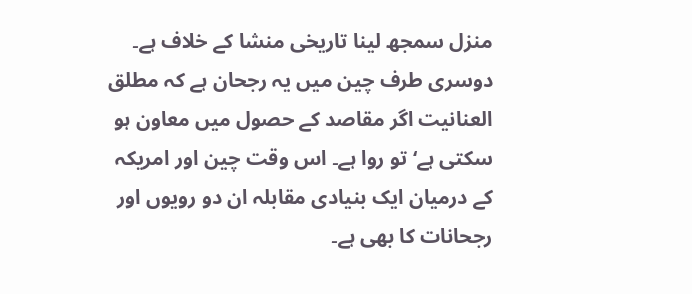منزل سمجھ لینا تاریخی منشا کے خلاف ہے۔ دوسری طرف چین میں یہ رجحان ہے کہ مطلق العنانیت اگر مقاصد کے حصول میں معاون ہو سکتی ہے‘ تو روا ہے۔ اس وقت چین اور امریکہ کے درمیان ایک بنیادی مقابلہ ان دو رویوں اور رجحانات کا بھی ہے۔